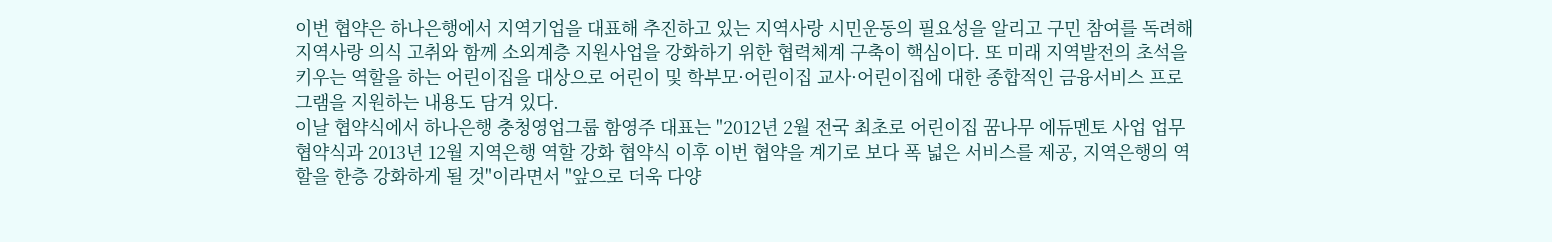이번 협약은 하나은행에서 지역기업을 대표해 추진하고 있는 지역사랑 시민운동의 필요성을 알리고 구민 참여를 독려해 지역사랑 의식 고취와 함께 소외계층 지원사업을 강화하기 위한 협력체계 구축이 핵심이다. 또 미래 지역발전의 초석을 키우는 역할을 하는 어린이집을 대상으로 어린이 및 학부모·어린이집 교사·어린이집에 대한 종합적인 금융서비스 프로그램을 지원하는 내용도 담겨 있다.
이날 협약식에서 하나은행 충청영업그룹 함영주 대표는 "2012년 2월 전국 최초로 어린이집 꿈나무 에듀멘토 사업 업무 협약식과 2013년 12월 지역은행 역할 강화 협약식 이후 이번 협약을 계기로 보다 폭 넓은 서비스를 제공, 지역은행의 역할을 한층 강화하게 될 것"이라면서 "앞으로 더욱 다양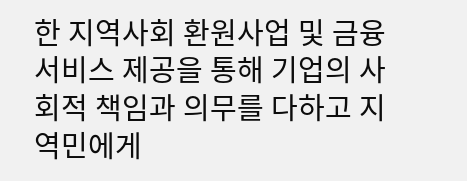한 지역사회 환원사업 및 금융서비스 제공을 통해 기업의 사회적 책임과 의무를 다하고 지역민에게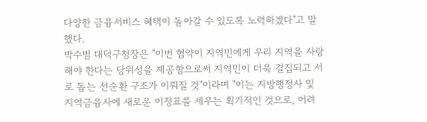다양한 금융서비스 혜택이 돌아갈 수 있도록 노력하겠다"고 말했다.
박수범 대덕구청장은 "이번 협약이 지역민에게 우리 지역을 사랑해야 한다는 당위성을 제공함으로써 지역민이 더욱 결집되고 서로 돕는 선순환 구조가 이뤄질 것"이라며 "이는 지방행정사 및 지역금융사에 새로운 이정표를 세우는 획기적인 것으로, 어려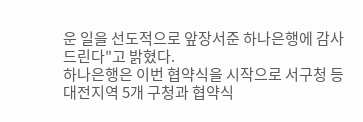운 일을 선도적으로 앞장서준 하나은행에 감사 드린다"고 밝혔다.
하나은행은 이번 협약식을 시작으로 서구청 등 대전지역 5개 구청과 협약식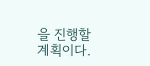을 진행할 계획이다.